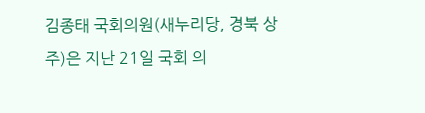김종태 국회의원(새누리당, 경북 상주)은 지난 21일 국회 의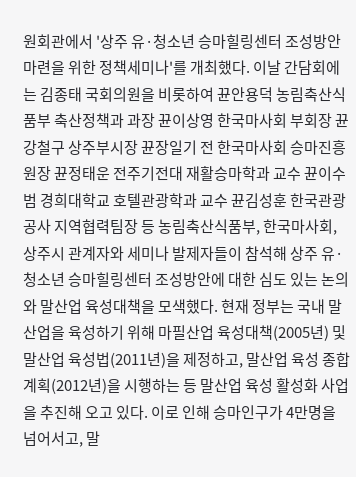원회관에서 '상주 유·청소년 승마힐링센터 조성방안 마련을 위한 정책세미나'를 개최했다. 이날 간담회에는 김종태 국회의원을 비롯하여 뀬안용덕 농림축산식품부 축산정책과 과장 뀬이상영 한국마사회 부회장 뀬강철구 상주부시장 뀬장일기 전 한국마사회 승마진흥원장 뀬정태운 전주기전대 재활승마학과 교수 뀬이수범 경희대학교 호텔관광학과 교수 뀬김성훈 한국관광공사 지역협력팀장 등 농림축산식품부, 한국마사회, 상주시 관계자와 세미나 발제자들이 참석해 상주 유·청소년 승마힐링센터 조성방안에 대한 심도 있는 논의와 말산업 육성대책을 모색했다. 현재 정부는 국내 말산업을 육성하기 위해 마필산업 육성대책(2005년) 및 말산업 육성법(2011년)을 제정하고, 말산업 육성 종합계획(2012년)을 시행하는 등 말산업 육성 활성화 사업을 추진해 오고 있다. 이로 인해 승마인구가 4만명을 넘어서고, 말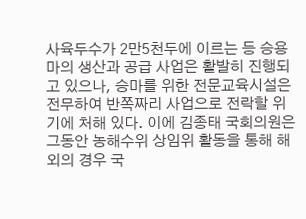사육두수가 2만5천두에 이르는 등 승용마의 생산과 공급 사업은 활발히 진행되고 있으나, 승마를 위한 전문교육시설은 전무하여 반쪽짜리 사업으로 전락할 위기에 처해 있다. 이에 김종태 국회의원은 그동안 농해수위 상임위 활동을 통해 해외의 경우 국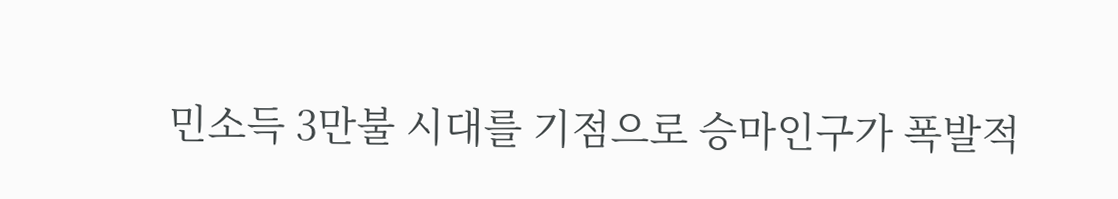민소득 3만불 시대를 기점으로 승마인구가 폭발적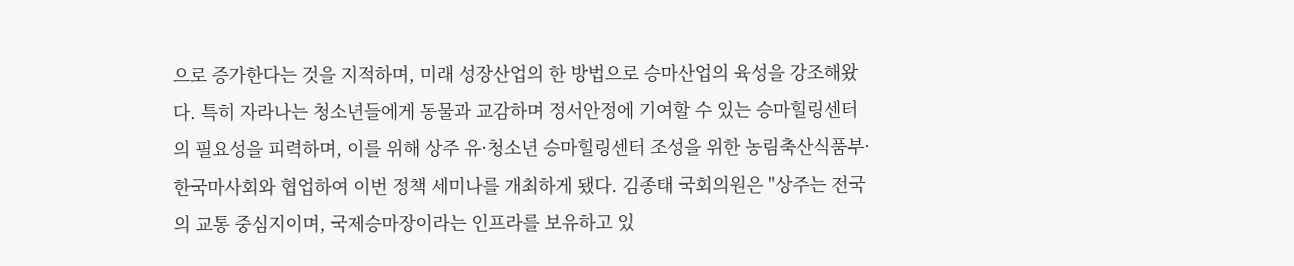으로 증가한다는 것을 지적하며, 미래 성장산업의 한 방법으로 승마산업의 육성을 강조해왔다. 특히 자라나는 청소년들에게 동물과 교감하며 정서안정에 기여할 수 있는 승마힐링센터의 필요성을 피력하며, 이를 위해 상주 유·청소년 승마힐링센터 조성을 위한 농림축산식품부·한국마사회와 협업하여 이번 정책 세미나를 개최하게 됐다. 김종태 국회의원은 "상주는 전국의 교통 중심지이며, 국제승마장이라는 인프라를 보유하고 있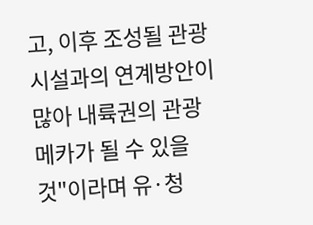고, 이후 조성될 관광시설과의 연계방안이 많아 내륙권의 관광메카가 될 수 있을 것"이라며 유·청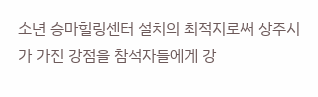소년 승마힐링센터 설치의 최적지로써 상주시가 가진 강점을 참석자들에게 강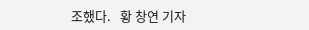조했다.   황 창연 기자